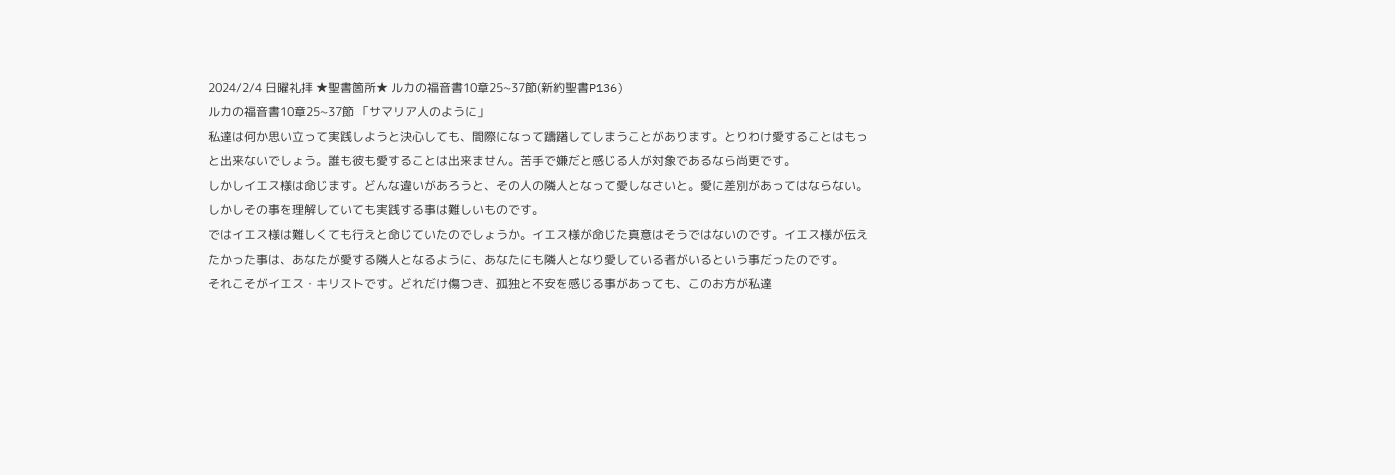2024/2/4 日曜礼拝 ★聖書箇所★ ルカの福音書10章25~37節(新約聖書P136)
ルカの福音書10章25~37節 「サマリア人のように」
私達は何か思い立って実践しようと決心しても、間際になって躊躇してしまうことがあります。とりわけ愛することはもっと出来ないでしょう。誰も彼も愛することは出来ません。苦手で嫌だと感じる人が対象であるなら尚更です。
しかしイエス様は命じます。どんな違いがあろうと、その人の隣人となって愛しなさいと。愛に差別があってはならない。しかしその事を理解していても実践する事は難しいものです。
ではイエス様は難しくても行えと命じていたのでしょうか。イエス様が命じた真意はそうではないのです。イエス様が伝えたかった事は、あなたが愛する隣人となるように、あなたにも隣人となり愛している者がいるという事だったのです。
それこそがイエス・キリストです。どれだけ傷つき、孤独と不安を感じる事があっても、このお方が私達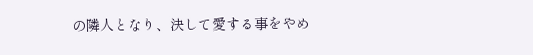の隣人となり、決して愛する事をやめ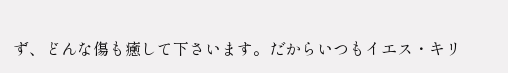ず、どんな傷も癒して下さいます。だからいつもイエス・キリ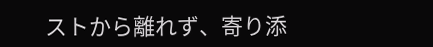ストから離れず、寄り添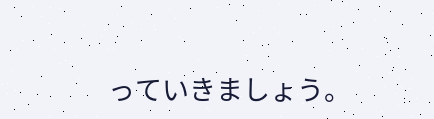っていきましょう。